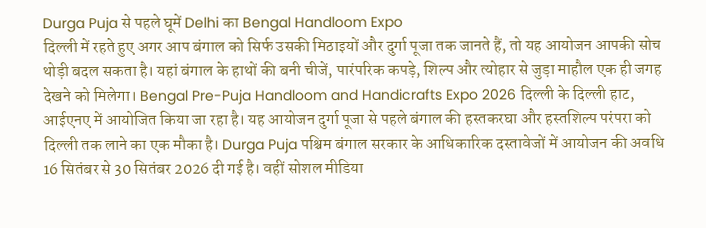Durga Puja से पहले घूमें Delhi का Bengal Handloom Expo
दिल्ली में रहते हुए अगर आप बंगाल को सिर्फ उसकी मिठाइयों और दुर्गा पूजा तक जानते हैं, तो यह आयोजन आपकी सोच थोड़ी बदल सकता है। यहां बंगाल के हाथों की बनी चीजें, पारंपरिक कपड़े, शिल्प और त्योहार से जुड़ा माहौल एक ही जगह देखने को मिलेगा। Bengal Pre-Puja Handloom and Handicrafts Expo 2026 दिल्ली के दिल्ली हाट, आईएनए में आयोजित किया जा रहा है। यह आयोजन दुर्गा पूजा से पहले बंगाल की हस्तकरघा और हस्तशिल्प परंपरा को दिल्ली तक लाने का एक मौका है। Durga Puja पश्चिम बंगाल सरकार के आधिकारिक दस्तावेजों में आयोजन की अवधि 16 सितंबर से 30 सितंबर 2026 दी गई है। वहीं सोशल मीडिया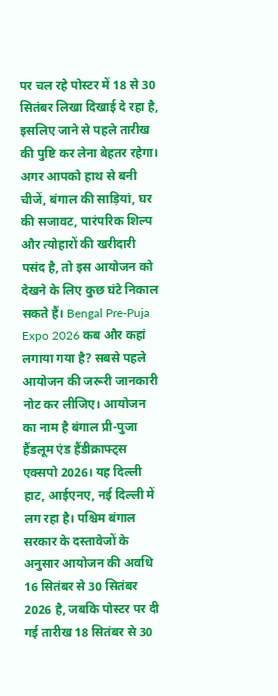पर चल रहे पोस्टर में 18 से 30 सितंबर लिखा दिखाई दे रहा है, इसलिए जाने से पहले तारीख की पुष्टि कर लेना बेहतर रहेगा। अगर आपको हाथ से बनी चीजें, बंगाल की साड़ियां, घर की सजावट, पारंपरिक शिल्प और त्योहारों की खरीदारी पसंद है, तो इस आयोजन को देखने के लिए कुछ घंटे निकाल सकते हैं। Bengal Pre-Puja Expo 2026 कब और कहां लगाया गया है? सबसे पहले आयोजन की जरूरी जानकारी नोट कर लीजिए। आयोजन का नाम है बंगाल प्री-पुजा हैंडलूम एंड हैंडीक्राफ्ट्स एक्सपो 2026। यह दिल्ली हाट, आईएनए, नई दिल्ली में लग रहा है। पश्चिम बंगाल सरकार के दस्तावेजों के अनुसार आयोजन की अवधि 16 सितंबर से 30 सितंबर 2026 है, जबकि पोस्टर पर दी गई तारीख 18 सितंबर से 30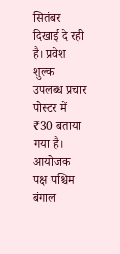सितंबर दिखाई दे रही है। प्रवेश शुल्क उपलब्ध प्रचार पोस्टर में ₹30 बताया गया है। आयोजक पक्ष पश्चिम बंगाल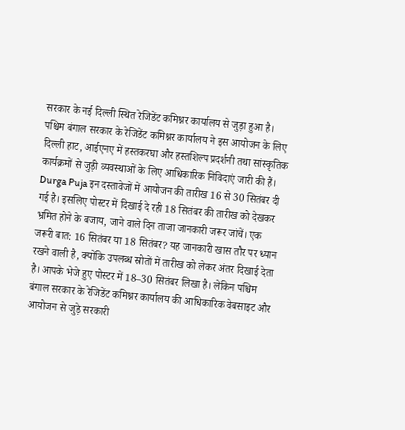सरकार के नई दिल्ली स्थित रेजिडेंट कमिश्नर कार्यालय से जुड़ा हुआ है। पश्चिम बंगाल सरकार के रेजिडेंट कमिश्नर कार्यालय ने इस आयोजन के लिए दिल्ली हाट, आईएनए में हस्तकरघा और हस्तशिल्प प्रदर्शनी तथा सांस्कृतिक कार्यक्रमों से जुड़ी व्यवस्थाओं के लिए आधिकारिक निविदाएं जारी की हैं। Durga Puja इन दस्तावेजों में आयोजन की तारीख 16 से 30 सितंबर दी गई है। इसलिए पोस्टर में दिखाई दे रही 18 सितंबर की तारीख को देखकर भ्रमित होने के बजाय, जाने वाले दिन ताजा जानकारी जरूर जांचें। एक जरूरी बात: 16 सितंबर या 18 सितंबर? यह जानकारी खास तौर पर ध्यान रखने वाली है, क्योंकि उपलब्ध स्रोतों में तारीख को लेकर अंतर दिखाई देता है। आपके भेजे हुए पोस्टर में 18–30 सितंबर लिखा है। लेकिन पश्चिम बंगाल सरकार के रेजिडेंट कमिश्नर कार्यालय की आधिकारिक वेबसाइट और आयोजन से जुड़े सरकारी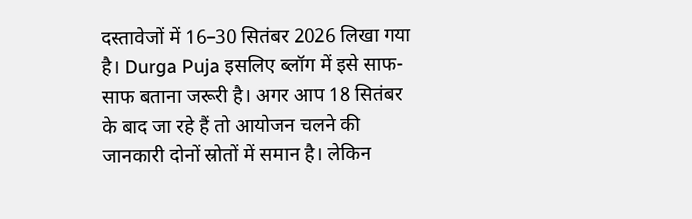दस्तावेजों में 16–30 सितंबर 2026 लिखा गया है। Durga Puja इसलिए ब्लॉग में इसे साफ-साफ बताना जरूरी है। अगर आप 18 सितंबर के बाद जा रहे हैं तो आयोजन चलने की जानकारी दोनों स्रोतों में समान है। लेकिन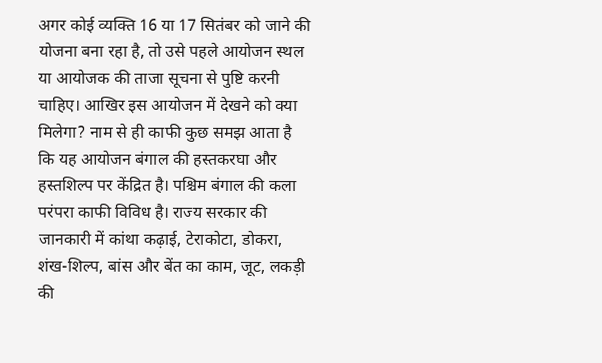अगर कोई व्यक्ति 16 या 17 सितंबर को जाने की योजना बना रहा है, तो उसे पहले आयोजन स्थल या आयोजक की ताजा सूचना से पुष्टि करनी चाहिए। आखिर इस आयोजन में देखने को क्या मिलेगा? नाम से ही काफी कुछ समझ आता है कि यह आयोजन बंगाल की हस्तकरघा और हस्तशिल्प पर केंद्रित है। पश्चिम बंगाल की कला परंपरा काफी विविध है। राज्य सरकार की जानकारी में कांथा कढ़ाई, टेराकोटा, डोकरा, शंख-शिल्प, बांस और बेंत का काम, जूट, लकड़ी की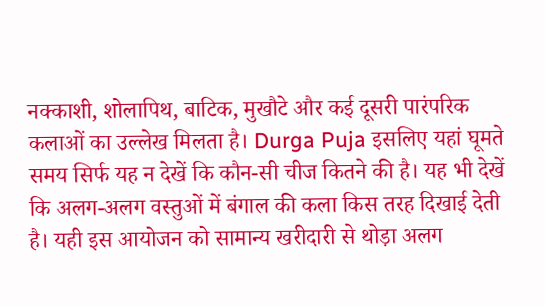नक्काशी, शोलापिथ, बाटिक, मुखौटे और कई दूसरी पारंपरिक कलाओं का उल्लेख मिलता है। Durga Puja इसलिए यहां घूमते समय सिर्फ यह न देखें कि कौन-सी चीज कितने की है। यह भी देखें कि अलग-अलग वस्तुओं में बंगाल की कला किस तरह दिखाई देती है। यही इस आयोजन को सामान्य खरीदारी से थोड़ा अलग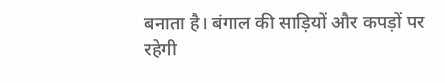बनाता है। बंगाल की साड़ियों और कपड़ों पर रहेगी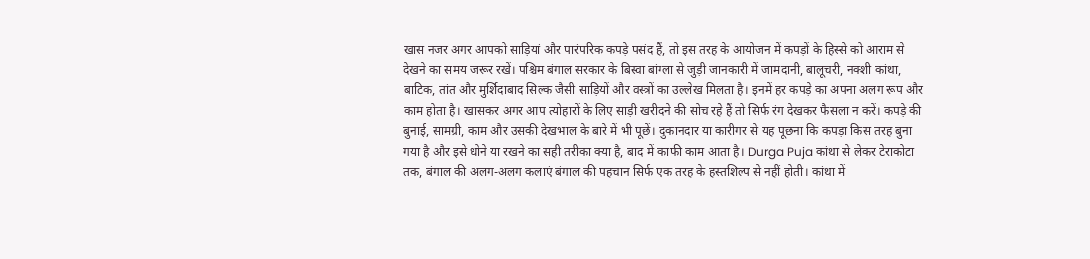खास नजर अगर आपको साड़ियां और पारंपरिक कपड़े पसंद हैं, तो इस तरह के आयोजन में कपड़ों के हिस्से को आराम से देखने का समय जरूर रखें। पश्चिम बंगाल सरकार के बिस्वा बांग्ला से जुड़ी जानकारी में जामदानी, बालूचरी, नक्शी कांथा, बाटिक, तांत और मुर्शिदाबाद सिल्क जैसी साड़ियों और वस्त्रों का उल्लेख मिलता है। इनमें हर कपड़े का अपना अलग रूप और काम होता है। खासकर अगर आप त्योहारों के लिए साड़ी खरीदने की सोच रहे हैं तो सिर्फ रंग देखकर फैसला न करें। कपड़े की बुनाई, सामग्री, काम और उसकी देखभाल के बारे में भी पूछें। दुकानदार या कारीगर से यह पूछना कि कपड़ा किस तरह बुना गया है और इसे धोने या रखने का सही तरीका क्या है, बाद में काफी काम आता है। Durga Puja कांथा से लेकर टेराकोटा तक, बंगाल की अलग-अलग कलाएं बंगाल की पहचान सिर्फ एक तरह के हस्तशिल्प से नहीं होती। कांथा में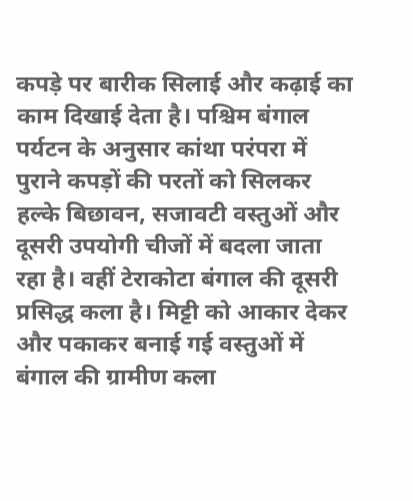कपड़े पर बारीक सिलाई और कढ़ाई का काम दिखाई देता है। पश्चिम बंगाल पर्यटन के अनुसार कांथा परंपरा में पुराने कपड़ों की परतों को सिलकर हल्के बिछावन, सजावटी वस्तुओं और दूसरी उपयोगी चीजों में बदला जाता रहा है। वहीं टेराकोटा बंगाल की दूसरी प्रसिद्ध कला है। मिट्टी को आकार देकर और पकाकर बनाई गई वस्तुओं में बंगाल की ग्रामीण कला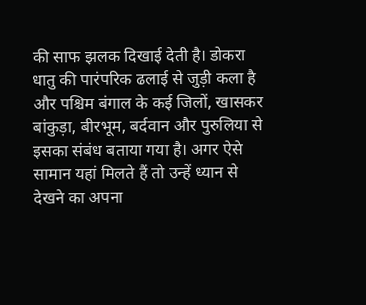की साफ झलक दिखाई देती है। डोकरा धातु की पारंपरिक ढलाई से जुड़ी कला है और पश्चिम बंगाल के कई जिलों, खासकर बांकुड़ा, बीरभूम, बर्दवान और पुरुलिया से इसका संबंध बताया गया है। अगर ऐसे सामान यहां मिलते हैं तो उन्हें ध्यान से देखने का अपना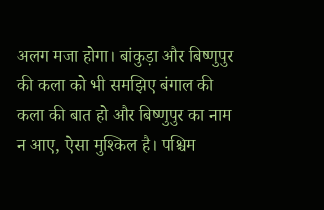अलग मजा होगा। बांकुड़ा और बिष्णुपुर की कला को भी समझिए बंगाल की कला की बात हो और बिष्णुपुर का नाम न आए, ऐसा मुश्किल है। पश्चिम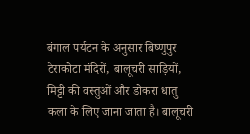बंगाल पर्यटन के अनुसार बिष्णुपुर टेराकोटा मंदिरों, बालूचरी साड़ियों, मिट्टी की वस्तुओं और डोकरा धातु कला के लिए जाना जाता है। बालूचरी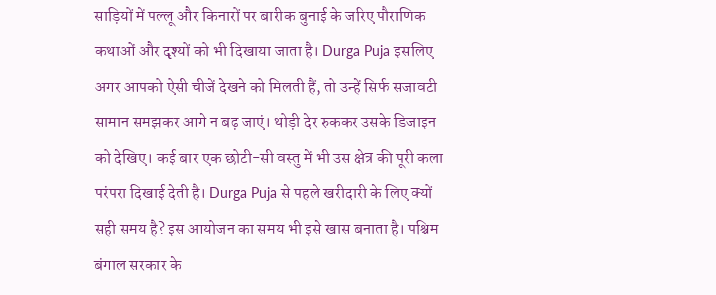साड़ियों में पल्लू और किनारों पर बारीक बुनाई के जरिए पौराणिक कथाओं और दृश्यों को भी दिखाया जाता है। Durga Puja इसलिए अगर आपको ऐसी चीजें देखने को मिलती हैं, तो उन्हें सिर्फ सजावटी सामान समझकर आगे न बढ़ जाएं। थोड़ी देर रुककर उसके डिजाइन को देखिए। कई बार एक छोटी-सी वस्तु में भी उस क्षेत्र की पूरी कला परंपरा दिखाई देती है। Durga Puja से पहले खरीदारी के लिए क्यों सही समय है? इस आयोजन का समय भी इसे खास बनाता है। पश्चिम बंगाल सरकार के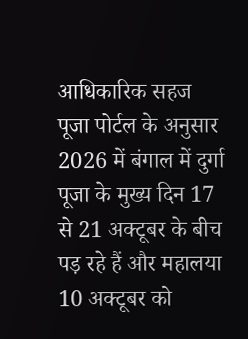आधिकारिक सहज पूजा पोर्टल के अनुसार 2026 में बंगाल में दुर्गा पूजा के मुख्य दिन 17 से 21 अक्टूबर के बीच पड़ रहे हैं और महालया 10 अक्टूबर को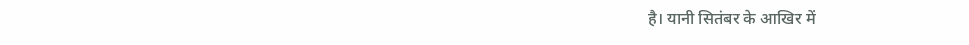है। यानी सितंबर के आखिर में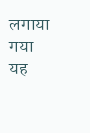लगाया गया यह